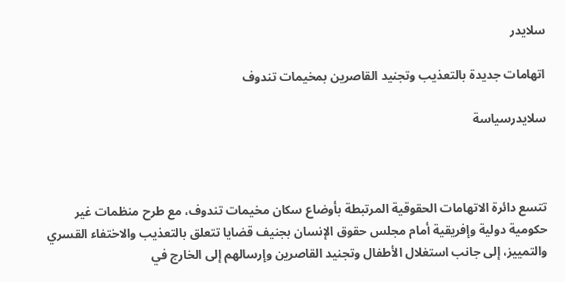سلايدر

اتهامات جديدة بالتعذيب وتجنيد القاصرين بمخيمات تندوف

سلايدرسياسة



تتسع دائرة الاتهامات الحقوقية المرتبطة بأوضاع سكان مخيمات تندوف، مع طرح منظمات غير حكومية دولية وإفريقية أمام مجلس حقوق الإنسان بجنيف قضايا تتعلق بالتعذيب والاختفاء القسري والتمييز، إلى جانب استغلال الأطفال وتجنيد القاصرين وإرسالهم إلى الخارج في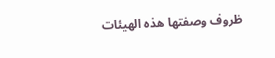ظروف وصفتها هذه الهيئات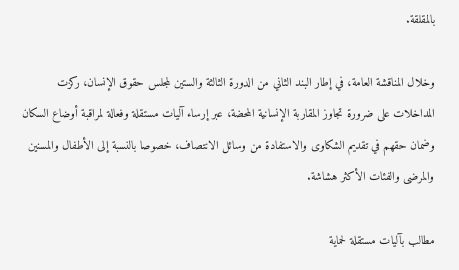بالمقلقة.

وخلال المناقشة العامة، في إطار البند الثاني من الدورة الثالثة والستين لمجلس حقوق الإنسان، ركزت المداخلات على ضرورة تجاوز المقاربة الإنسانية المحضة، عبر إرساء آليات مستقلة وفعالة لمراقبة أوضاع السكان وضمان حقهم في تقديم الشكاوى والاستفادة من وسائل الانتصاف، خصوصا بالنسبة إلى الأطفال والمسنين والمرضى والفئات الأكثر هشاشة.

مطالب بآليات مستقلة لحماية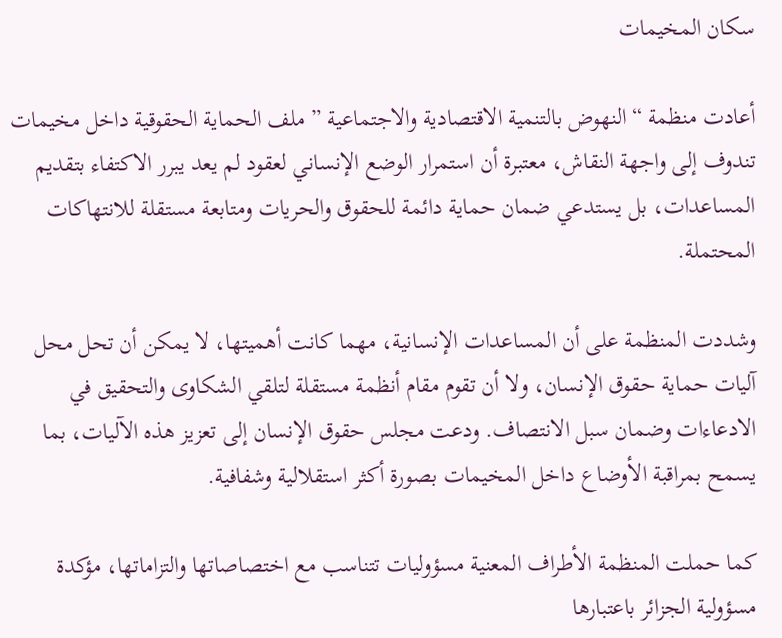سكان المخيمات

أعادت منظمة “النهوض بالتنمية الاقتصادية والاجتماعية ” ملف الحماية الحقوقية داخل مخيمات تندوف إلى واجهة النقاش، معتبرة أن استمرار الوضع الإنساني لعقود لم يعد يبرر الاكتفاء بتقديم المساعدات، بل يستدعي ضمان حماية دائمة للحقوق والحريات ومتابعة مستقلة للانتهاكات المحتملة.

وشددت المنظمة على أن المساعدات الإنسانية، مهما كانت أهميتها، لا يمكن أن تحل محل آليات حماية حقوق الإنسان، ولا أن تقوم مقام أنظمة مستقلة لتلقي الشكاوى والتحقيق في الادعاءات وضمان سبل الانتصاف. ودعت مجلس حقوق الإنسان إلى تعزيز هذه الآليات، بما يسمح بمراقبة الأوضاع داخل المخيمات بصورة أكثر استقلالية وشفافية.

كما حملت المنظمة الأطراف المعنية مسؤوليات تتناسب مع اختصاصاتها والتزاماتها، مؤكدة مسؤولية الجزائر باعتبارها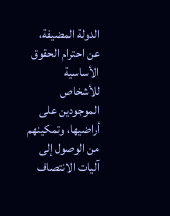الدولة المضيفة، عن احترام الحقوق الأساسية للأشخاص الموجودين على أراضيها، وتمكينهم من الوصول إلى آليات الانتصاف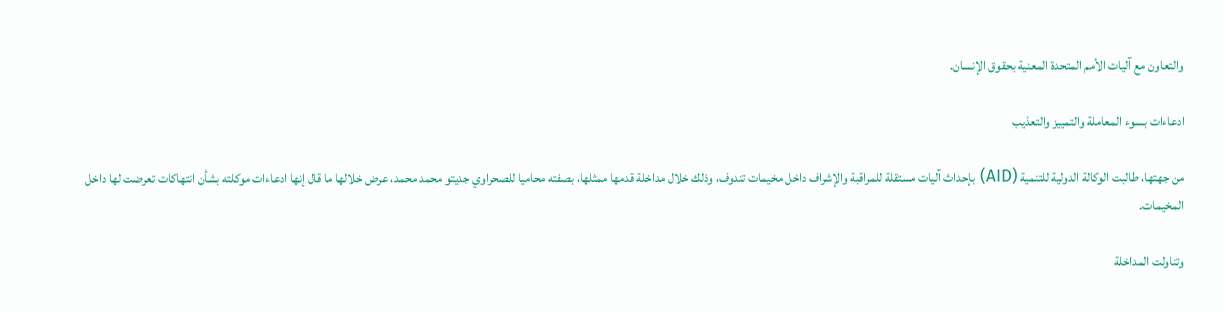والتعاون مع آليات الأمم المتحدة المعنية بحقوق الإنسان.

ادعاءات بسوء المعاملة والتمييز والتعذيب

من جهتها، طالبت الوكالة الدولية للتنمية (AID) بإحداث آليات مستقلة للمراقبة والإشراف داخل مخيمات تندوف، وذلك خلال مداخلة قدمها ممثلها، بصفته محاميا للصحراوي جديتو محمد محمد، عرض خلالها ما قال إنها ادعاءات موكلته بشأن انتهاكات تعرضت لها داخل المخيمات.

وتناولت المداخلة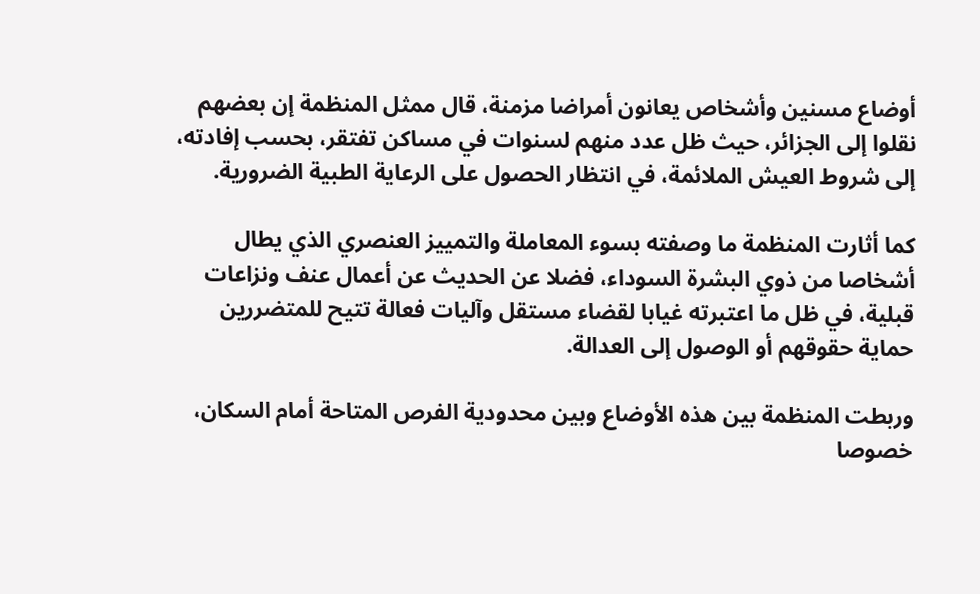أوضاع مسنين وأشخاص يعانون أمراضا مزمنة، قال ممثل المنظمة إن بعضهم نقلوا إلى الجزائر، حيث ظل عدد منهم لسنوات في مساكن تفتقر، بحسب إفادته، إلى شروط العيش الملائمة، في انتظار الحصول على الرعاية الطبية الضرورية.

كما أثارت المنظمة ما وصفته بسوء المعاملة والتمييز العنصري الذي يطال أشخاصا من ذوي البشرة السوداء، فضلا عن الحديث عن أعمال عنف ونزاعات قبلية، في ظل ما اعتبرته غيابا لقضاء مستقل وآليات فعالة تتيح للمتضررين حماية حقوقهم أو الوصول إلى العدالة.

وربطت المنظمة بين هذه الأوضاع وبين محدودية الفرص المتاحة أمام السكان، خصوصا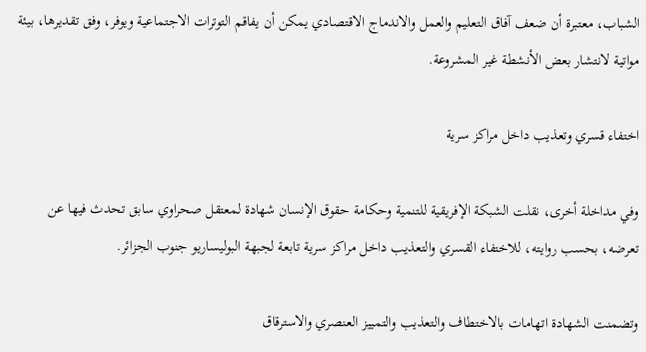الشباب، معتبرة أن ضعف آفاق التعليم والعمل والاندماج الاقتصادي يمكن أن يفاقم التوترات الاجتماعية ويوفر، وفق تقديرها، بيئة مواتية لانتشار بعض الأنشطة غير المشروعة.

اختفاء قسري وتعذيب داخل مراكز سرية

وفي مداخلة أخرى، نقلت الشبكة الإفريقية للتنمية وحكامة حقوق الإنسان شهادة لمعتقل صحراوي سابق تحدث فيها عن تعرضه، بحسب روايته، للاختفاء القسري والتعذيب داخل مراكز سرية تابعة لجبهة البوليساريو جنوب الجزائر.

وتضمنت الشهادة اتهامات بالاختطاف والتعذيب والتمييز العنصري والاسترقاق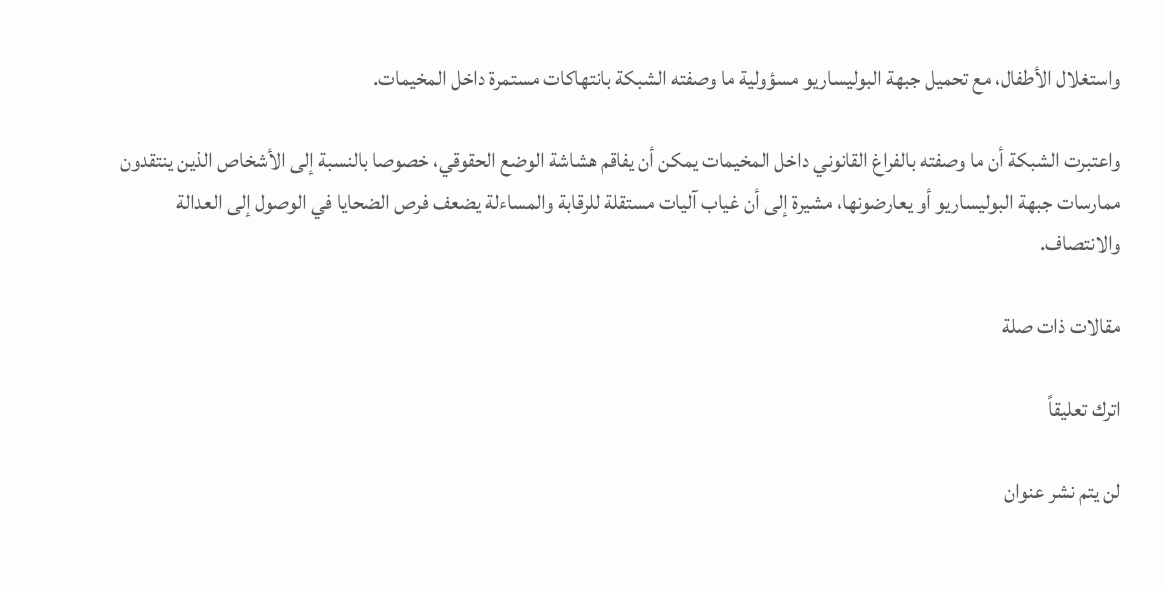واستغلال الأطفال، مع تحميل جبهة البوليساريو مسؤولية ما وصفته الشبكة بانتهاكات مستمرة داخل المخيمات.

واعتبرت الشبكة أن ما وصفته بالفراغ القانوني داخل المخيمات يمكن أن يفاقم هشاشة الوضع الحقوقي، خصوصا بالنسبة إلى الأشخاص الذين ينتقدون ممارسات جبهة البوليساريو أو يعارضونها، مشيرة إلى أن غياب آليات مستقلة للرقابة والمساءلة يضعف فرص الضحايا في الوصول إلى العدالة والانتصاف.

مقالات ذات صلة

اترك تعليقاً

لن يتم نشر عنوان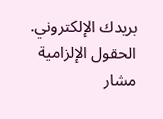بريدك الإلكتروني. الحقول الإلزامية مشار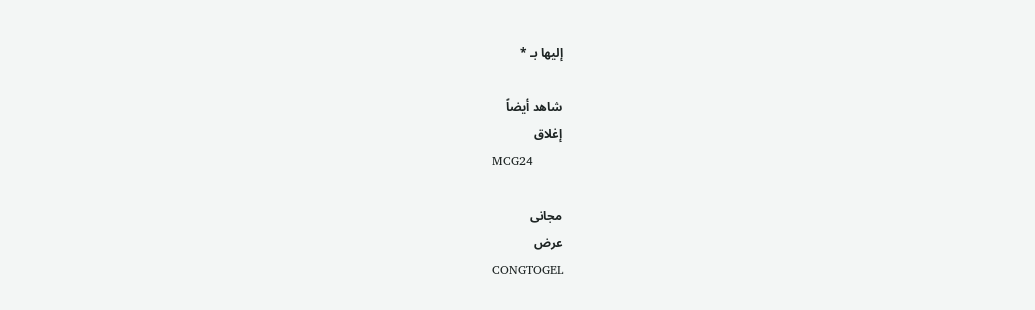إليها بـ *

شاهد أيضاً
إغلاق
MCG24

مجانى
عرض
CONGTOGEL